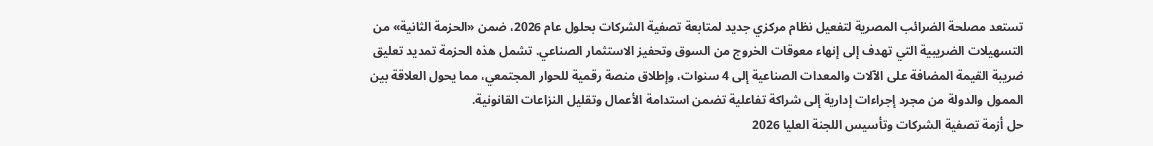تستعد مصلحة الضرائب المصرية لتفعيل نظام مركزي جديد لمتابعة تصفية الشركات بحلول عام 2026، ضمن «الحزمة الثانية» من التسهيلات الضريبية التي تهدف إلى إنهاء معوقات الخروج من السوق وتحفيز الاستثمار الصناعي. تشمل هذه الحزمة تمديد تعليق ضريبة القيمة المضافة على الآلات والمعدات الصناعية إلى 4 سنوات، وإطلاق منصة رقمية للحوار المجتمعي، مما يحول العلاقة بين الممول والدولة من مجرد إجراءات إدارية إلى شراكة تفاعلية تضمن استدامة الأعمال وتقليل النزاعات القانونية.
حل أزمة تصفية الشركات وتأسيس اللجنة العليا 2026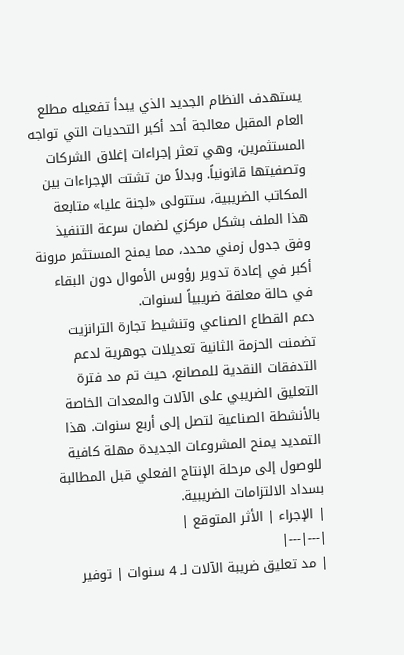يستهدف النظام الجديد الذي يبدأ تفعيله مطلع العام المقبل معالجة أحد أكبر التحديات التي تواجه المستثمرين، وهي تعثر إجراءات إغلاق الشركات وتصفيتها قانونياً. وبدلاً من تشتت الإجراءات بين المكاتب الضريبية، ستتولى «لجنة عليا» متابعة هذا الملف بشكل مركزي لضمان سرعة التنفيذ وفق جدول زمني محدد، مما يمنح المستثمر مرونة أكبر في إعادة تدوير رؤوس الأموال دون البقاء في حالة معلقة ضريبياً لسنوات.
دعم القطاع الصناعي وتنشيط تجارة الترانزيت
تضمنت الحزمة الثانية تعديلات جوهرية لدعم التدفقات النقدية للمصانع، حيث تم مد فترة التعليق الضريبي على الآلات والمعدات الخاصة بالأنشطة الصناعية لتصل إلى أربع سنوات. هذا التمديد يمنح المشروعات الجديدة مهلة كافية للوصول إلى مرحلة الإنتاج الفعلي قبل المطالبة بسداد الالتزامات الضريبية.
| الإجراء | الأثر المتوقع |
|---|---|
| مد تعليق ضريبة الآلات لـ 4 سنوات | توفير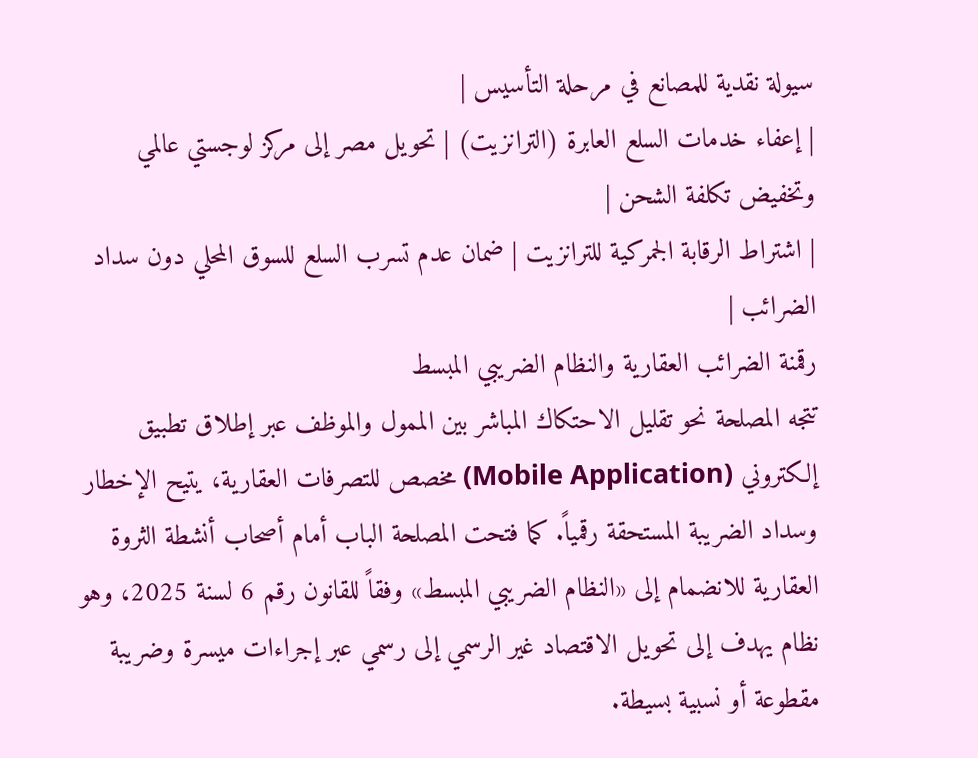سيولة نقدية للمصانع في مرحلة التأسيس |
| إعفاء خدمات السلع العابرة (الترانزيت) | تحويل مصر إلى مركز لوجستي عالمي وتخفيض تكلفة الشحن |
| اشتراط الرقابة الجمركية للترانزيت | ضمان عدم تسرب السلع للسوق المحلي دون سداد الضرائب |
رقمنة الضرائب العقارية والنظام الضريبي المبسط
تتجه المصلحة نحو تقليل الاحتكاك المباشر بين الممول والموظف عبر إطلاق تطبيق إلكتروني (Mobile Application) مخصص للتصرفات العقارية، يتيح الإخطار وسداد الضريبة المستحقة رقمياً. كما فتحت المصلحة الباب أمام أصحاب أنشطة الثروة العقارية للانضمام إلى «النظام الضريبي المبسط» وفقاً للقانون رقم 6 لسنة 2025، وهو نظام يهدف إلى تحويل الاقتصاد غير الرسمي إلى رسمي عبر إجراءات ميسرة وضريبة مقطوعة أو نسبية بسيطة.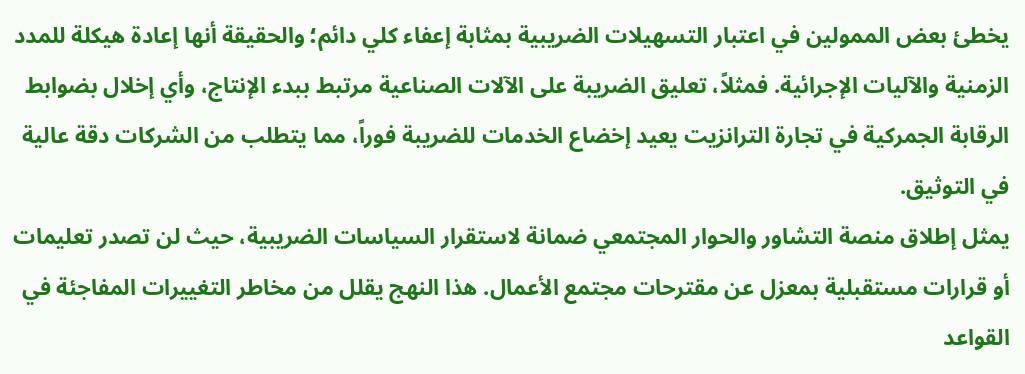يخطئ بعض الممولين في اعتبار التسهيلات الضريبية بمثابة إعفاء كلي دائم؛ والحقيقة أنها إعادة هيكلة للمدد الزمنية والآليات الإجرائية. فمثلاً، تعليق الضريبة على الآلات الصناعية مرتبط ببدء الإنتاج، وأي إخلال بضوابط الرقابة الجمركية في تجارة الترانزيت يعيد إخضاع الخدمات للضريبة فوراً، مما يتطلب من الشركات دقة عالية في التوثيق.
يمثل إطلاق منصة التشاور والحوار المجتمعي ضمانة لاستقرار السياسات الضريبية، حيث لن تصدر تعليمات أو قرارات مستقبلية بمعزل عن مقترحات مجتمع الأعمال. هذا النهج يقلل من مخاطر التغييرات المفاجئة في القواعد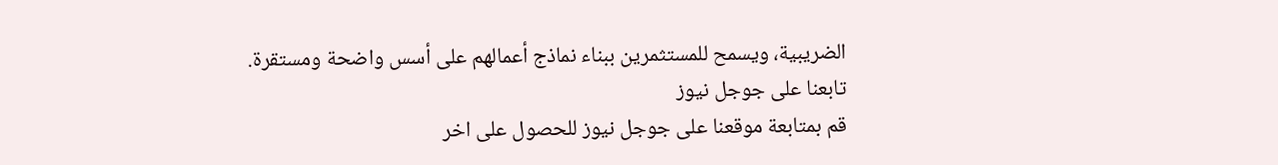الضريبية، ويسمح للمستثمرين ببناء نماذج أعمالهم على أسس واضحة ومستقرة.
تابعنا على جوجل نيوز
قم بمتابعة موقعنا على جوجل نيوز للحصول على اخر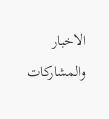الاخبار والمشاركات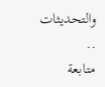والتحديثات ..
متابعة